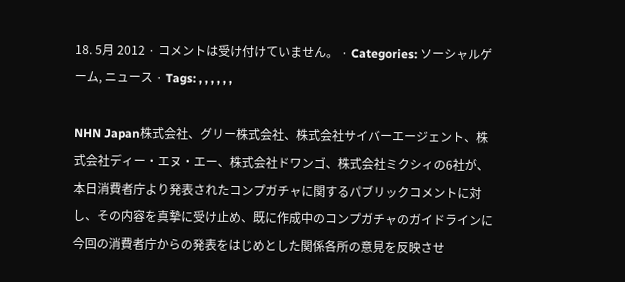18. 5月 2012 · コメントは受け付けていません。 · Categories: ソーシャルゲーム, ニュース · Tags: , , , , , ,

NHN Japan株式会社、グリー株式会社、株式会社サイバーエージェント、株式会社ディー・エヌ・エー、株式会社ドワンゴ、株式会社ミクシィの6社が、本日消費者庁より発表されたコンプガチャに関するパブリックコメントに対し、その内容を真摯に受け止め、既に作成中のコンプガチャのガイドラインに今回の消費者庁からの発表をはじめとした関係各所の意見を反映させ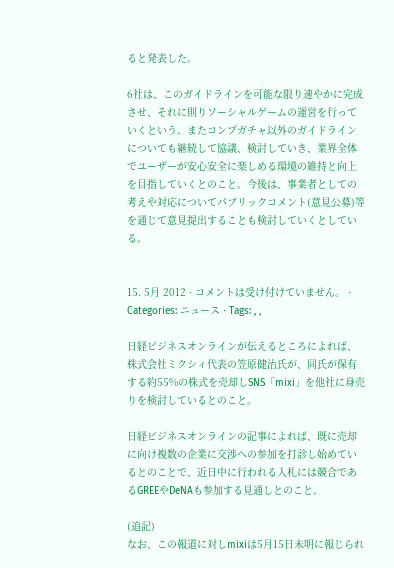ると発表した。

6社は、このガイドラインを可能な限り速やかに完成させ、それに則りソーシャルゲームの運営を行っていくという。またコンプガチャ以外のガイドラインについても継続して協議、検討していき、業界全体でユーザーが安心安全に楽しめる環境の維持と向上を目指していくとのこと。今後は、事業者としての考えや対応についてパブリックコメント(意見公募)等を通じて意見提出することも検討していくとしている。


15. 5月 2012 · コメントは受け付けていません。 · Categories: ニュース · Tags: , ,

日経ビジネスオンラインが伝えるところによれば、株式会社ミクシィ代表の笠原健治氏が、同氏が保有する約55%の株式を売却しSNS「mixi」を他社に身売りを検討しているとのこと。

日経ビジネスオンラインの記事によれば、既に売却に向け複数の企業に交渉への参加を打診し始めているとのことで、近日中に行われる入札には競合であるGREEやDeNAも参加する見通しとのこと。

(追記)
なお、この報道に対しmixiは5月15日未明に報じられ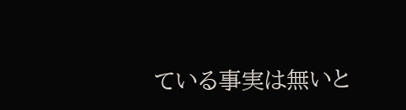ている事実は無いと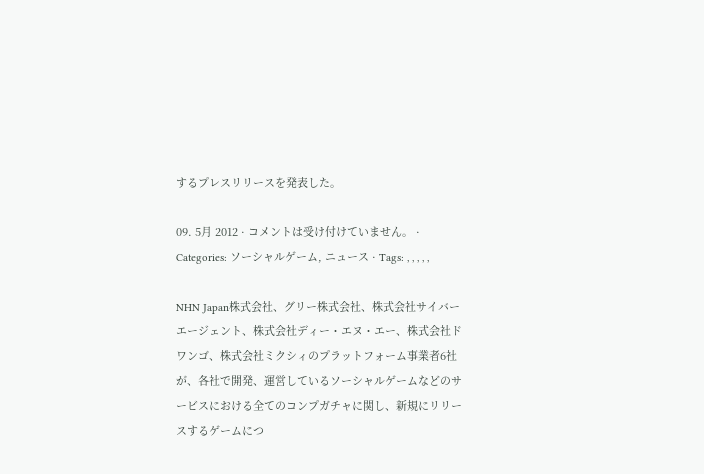するプレスリリースを発表した。

09. 5月 2012 · コメントは受け付けていません。 · Categories: ソーシャルゲーム, ニュース · Tags: , , , , ,

NHN Japan株式会社、グリー株式会社、株式会社サイバーエージェント、株式会社ディー・エヌ・エー、株式会社ドワンゴ、株式会社ミクシィのプラットフォーム事業者6社が、各社で開発、運営しているソーシャルゲームなどのサービスにおける全てのコンプガチャに関し、新規にリリースするゲームにつ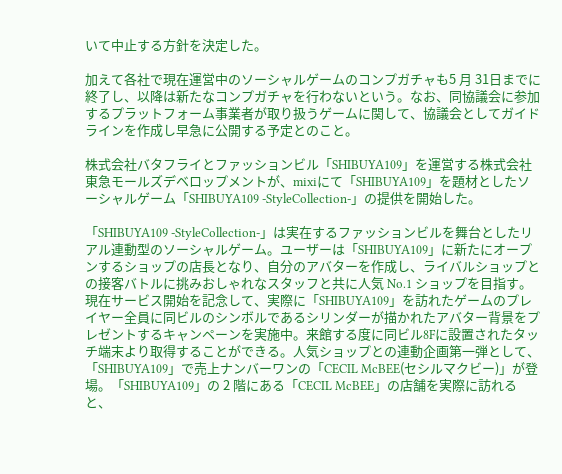いて中止する方針を決定した。

加えて各社で現在運営中のソーシャルゲームのコンプガチャも5 月 31日までに終了し、以降は新たなコンプガチャを行わないという。なお、同協議会に参加するプラットフォーム事業者が取り扱うゲームに関して、協議会としてガイドラインを作成し早急に公開する予定とのこと。

株式会社バタフライとファッションビル「SHIBUYA109」を運営する株式会社東急モールズデベロップメントが、mixiにて「SHIBUYA109」を題材としたソーシャルゲーム「SHIBUYA109 -StyleCollection-」の提供を開始した。

「SHIBUYA109 -StyleCollection-」は実在するファッションビルを舞台としたリアル連動型のソーシャルゲーム。ユーザーは「SHIBUYA109」に新たにオープンするショップの店長となり、自分のアバターを作成し、ライバルショップとの接客バトルに挑みおしゃれなスタッフと共に人気 No.1 ショップを目指す。現在サービス開始を記念して、実際に「SHIBUYA109」を訪れたゲームのプレイヤー全員に同ビルのシンボルであるシリンダーが描かれたアバター背景をプレゼントするキャンペーンを実施中。来館する度に同ビル8Fに設置されたタッチ端末より取得することができる。人気ショップとの連動企画第一弾として、「SHIBUYA109」で売上ナンバーワンの「CECIL McBEE(セシルマクビー)」が登場。「SHIBUYA109」の 2 階にある「CECIL McBEE」の店舗を実際に訪れると、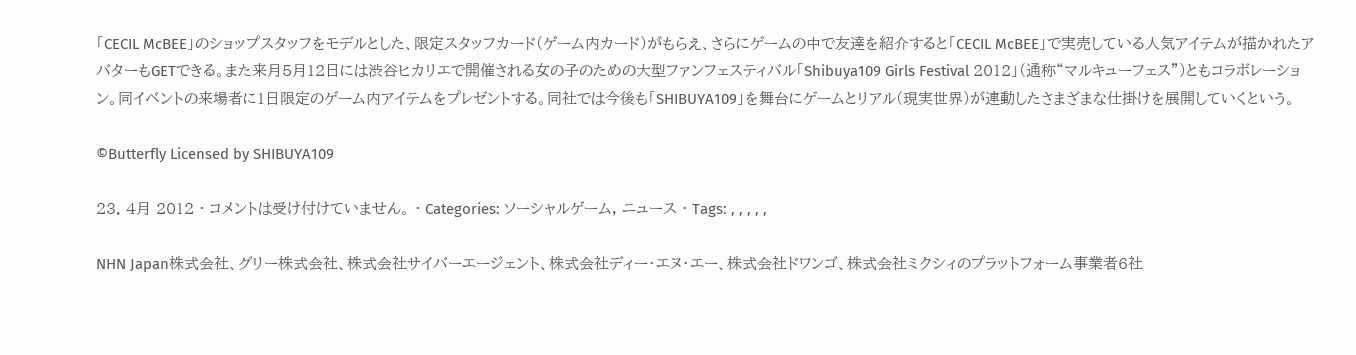「CECIL McBEE」のショップスタッフをモデルとした、限定スタッフカード(ゲーム内カード)がもらえ、さらにゲームの中で友達を紹介すると「CECIL McBEE」で実売している人気アイテムが描かれたアバターもGETできる。また来月5月12日には渋谷ヒカリエで開催される女の子のための大型ファンフェスティバル「Shibuya109 Girls Festival 2012」(通称“マルキューフェス”)ともコラボレーション。同イベントの来場者に1日限定のゲーム内アイテムをプレゼントする。同社では今後も「SHIBUYA109」を舞台にゲームとリアル(現実世界)が連動したさまざまな仕掛けを展開していくという。

©Butterfly Licensed by SHIBUYA109

23. 4月 2012 · コメントは受け付けていません。 · Categories: ソーシャルゲーム, ニュース · Tags: , , , , ,

NHN Japan株式会社、グリー株式会社、株式会社サイバーエージェント、株式会社ディー・エヌ・エー、株式会社ドワンゴ、株式会社ミクシィのプラットフォーム事業者6社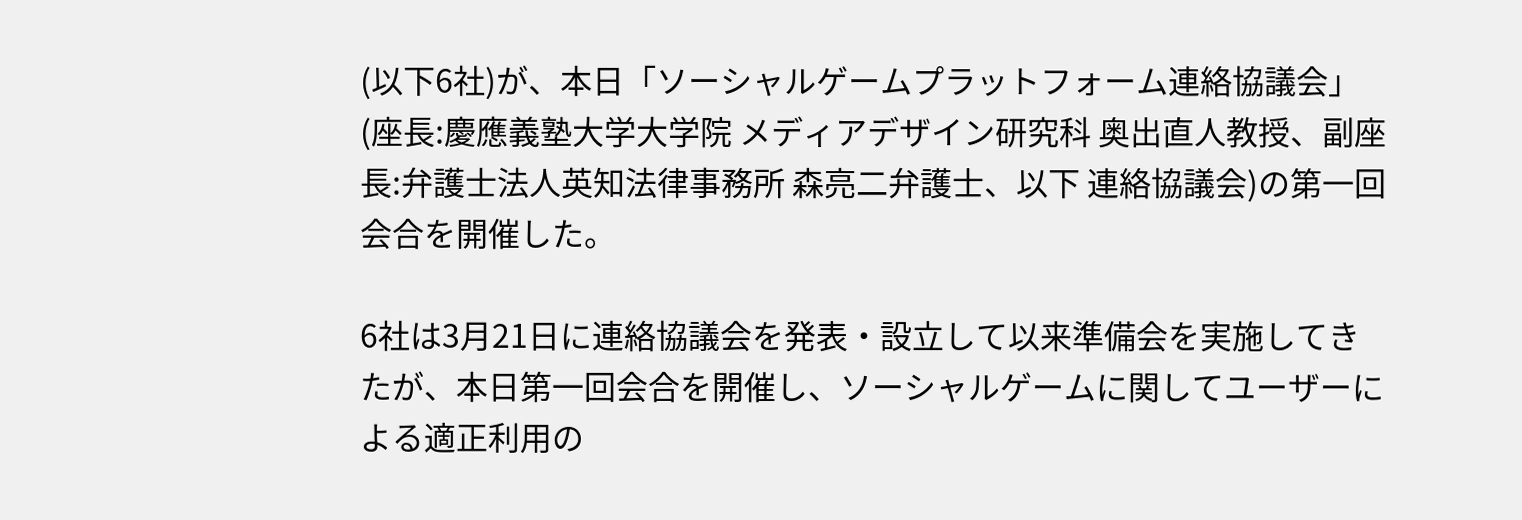(以下6社)が、本日「ソーシャルゲームプラットフォーム連絡協議会」(座長:慶應義塾大学大学院 メディアデザイン研究科 奥出直人教授、副座長:弁護士法人英知法律事務所 森亮二弁護士、以下 連絡協議会)の第一回会合を開催した。

6社は3月21日に連絡協議会を発表・設立して以来準備会を実施してきたが、本日第一回会合を開催し、ソーシャルゲームに関してユーザーによる適正利用の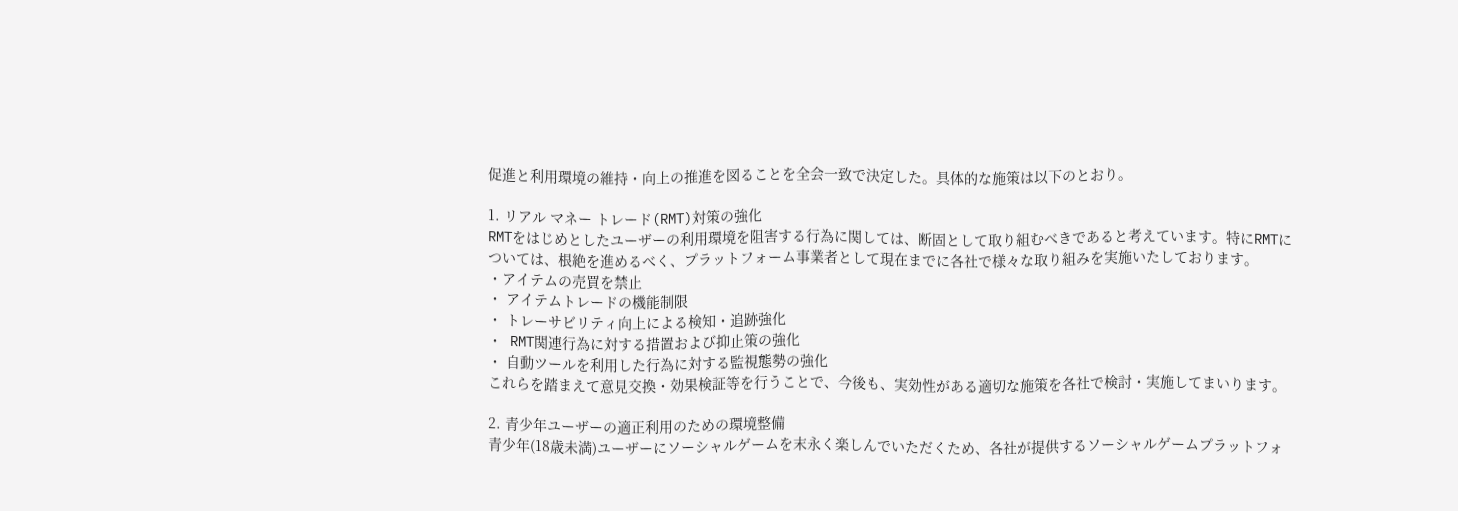促進と利用環境の維持・向上の推進を図ることを全会一致で決定した。具体的な施策は以下のとおり。

1. リアル マネー トレード(RMT)対策の強化
RMTをはじめとしたユーザーの利用環境を阻害する行為に関しては、断固として取り組むべきであると考えています。特にRMTについては、根絶を進めるべく、プラットフォーム事業者として現在までに各社で様々な取り組みを実施いたしております。
・アイテムの売買を禁止
・ アイテムトレードの機能制限
・ トレーサビリティ向上による検知・追跡強化
・ RMT関連行為に対する措置および抑止策の強化
・ 自動ツールを利用した行為に対する監視態勢の強化
これらを踏まえて意見交換・効果検証等を行うことで、今後も、実効性がある適切な施策を各社で検討・実施してまいります。

2. 青少年ユーザーの適正利用のための環境整備
青少年(18歳未満)ユーザーにソーシャルゲームを末永く楽しんでいただくため、各社が提供するソーシャルゲームプラットフォ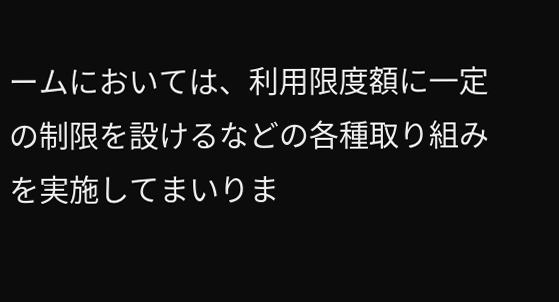ームにおいては、利用限度額に一定の制限を設けるなどの各種取り組みを実施してまいりま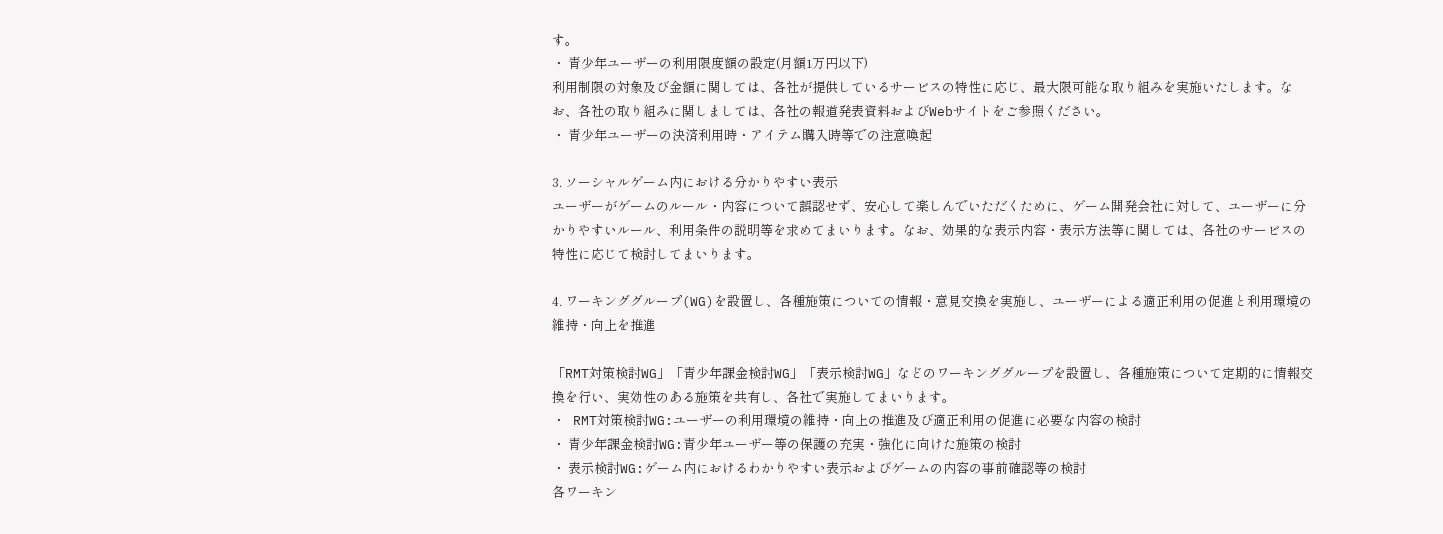す。
・ 青少年ユーザーの利用限度額の設定(月額1万円以下)
利用制限の対象及び金額に関しては、各社が提供しているサービスの特性に応じ、最大限可能な取り組みを実施いたします。なお、各社の取り組みに関しましては、各社の報道発表資料およびWebサイトをご参照ください。
・ 青少年ユーザーの決済利用時・アイテム購入時等での注意喚起

3. ソーシャルゲーム内における分かりやすい表示
ユーザーがゲームのルール・内容について誤認せず、安心して楽しんでいただくために、ゲーム開発会社に対して、ユーザーに分かりやすいルール、利用条件の説明等を求めてまいります。なお、効果的な表示内容・表示方法等に関しては、各社のサービスの特性に応じて検討してまいります。

4. ワーキンググループ(WG)を設置し、各種施策についての情報・意見交換を実施し、ユーザーによる適正利用の促進と利用環境の維持・向上を推進

「RMT対策検討WG」「青少年課金検討WG」「表示検討WG」などのワーキンググループを設置し、各種施策について定期的に情報交換を行い、実効性のある施策を共有し、各社で実施してまいります。
・ RMT対策検討WG:ユーザーの利用環境の維持・向上の推進及び適正利用の促進に必要な内容の検討
・ 青少年課金検討WG:青少年ユーザー等の保護の充実・強化に向けた施策の検討
・ 表示検討WG:ゲーム内におけるわかりやすい表示およびゲームの内容の事前確認等の検討
各ワーキン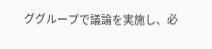ググループで議論を実施し、必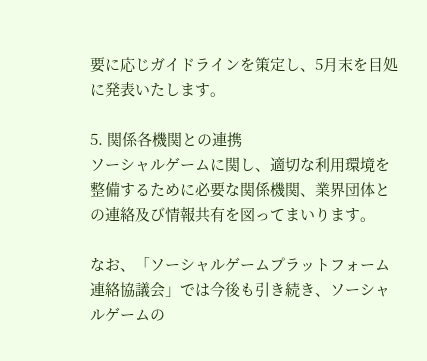要に応じガイドラインを策定し、5月末を目処に発表いたします。

5. 関係各機関との連携
ソーシャルゲームに関し、適切な利用環境を整備するために必要な関係機関、業界団体との連絡及び情報共有を図ってまいります。

なお、「ソーシャルゲームプラットフォーム連絡協議会」では今後も引き続き、ソーシャルゲームの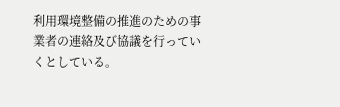利用環境整備の推進のための事業者の連絡及び協議を行っていくとしている。